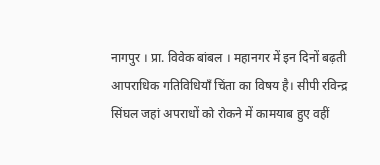नागपुर । प्रा. विवेक बांबल । महानगर में इन दिनों बढ़ती आपराधिक गतिविधियाँ चिंता का विषय है। सीपी रविन्द्र सिंघल जहां अपराधों को रोकने में कामयाब हुए वहीं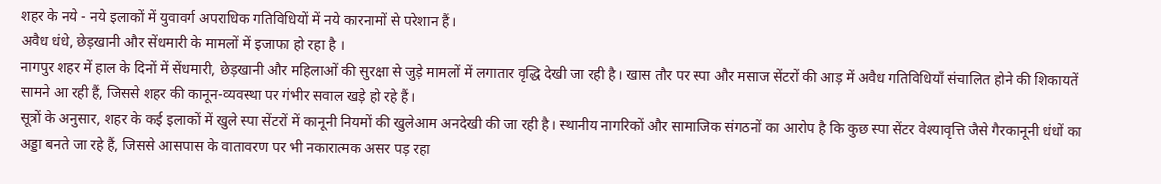शहर के नये - नये इलाकों में युवावर्ग अपराधिक गतिविधियों में नये कारनामों से परेशान हैं।
अवैध धंधे, छेड़खानी और सेंधमारी के मामलों में इजाफा हो रहा है ।
नागपुर शहर में हाल के दिनों में सेंधमारी, छेड़खानी और महिलाओं की सुरक्षा से जुड़े मामलों में लगातार वृद्धि देखी जा रही है। खास तौर पर स्पा और मसाज सेंटरों की आड़ में अवैध गतिविधियाँ संचालित होने की शिकायतें सामने आ रही हैं, जिससे शहर की कानून-व्यवस्था पर गंभीर सवाल खड़े हो रहे हैं।
सूत्रों के अनुसार, शहर के कई इलाकों में खुले स्पा सेंटरों में कानूनी नियमों की खुलेआम अनदेखी की जा रही है। स्थानीय नागरिकों और सामाजिक संगठनों का आरोप है कि कुछ स्पा सेंटर वेश्यावृत्ति जैसे गैरकानूनी धंधों का अड्डा बनते जा रहे हैं, जिससे आसपास के वातावरण पर भी नकारात्मक असर पड़ रहा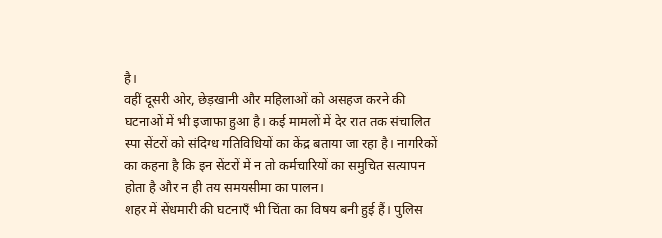है।
वहीं दूसरी ओर, छेड़खानी और महिलाओं को असहज करने की घटनाओं में भी इजाफा हुआ है। कई मामलों में देर रात तक संचालित स्पा सेंटरों को संदिग्ध गतिविधियों का केंद्र बताया जा रहा है। नागरिकों का कहना है कि इन सेंटरों में न तो कर्मचारियों का समुचित सत्यापन होता है और न ही तय समयसीमा का पालन।
शहर में सेंधमारी की घटनाएँ भी चिंता का विषय बनी हुई हैं। पुलिस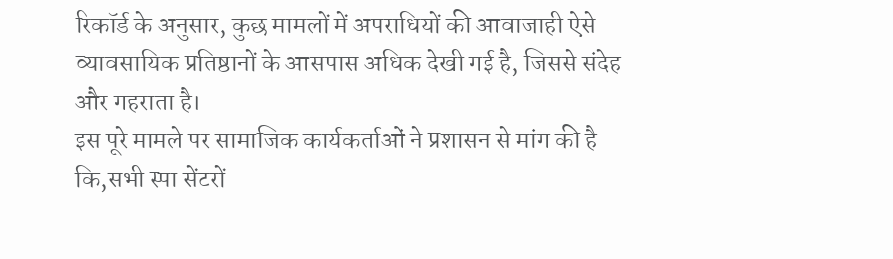रिकॉर्ड के अनुसार, कुछ मामलों में अपराधियों की आवाजाही ऐसे व्यावसायिक प्रतिष्ठानों के आसपास अधिक देखी गई है, जिससे संदेह और गहराता है।
इस पूरे मामले पर सामाजिक कार्यकर्ताओं ने प्रशासन से मांग की है कि,सभी स्पा सेंटरों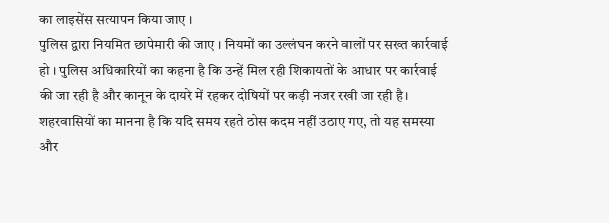का लाइसेंस सत्यापन किया जाए ।
पुलिस द्वारा नियमित छापेमारी की जाए । नियमों का उल्लंघन करने वालों पर सख्त कार्रवाई हो । पुलिस अधिकारियों का कहना है कि उन्हें मिल रही शिकायतों के आधार पर कार्रवाई की जा रही है और कानून के दायरे में रहकर दोषियों पर कड़ी नजर रखी जा रही है।
शहरवासियों का मानना है कि यदि समय रहते ठोस कदम नहीं उठाए गए, तो यह समस्या और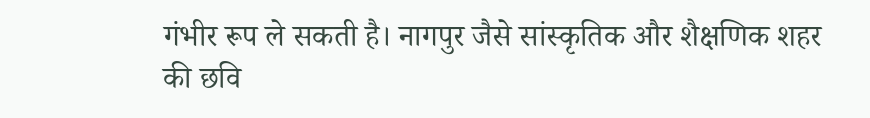गंभीर रूप ले सकती है। नागपुर जैसे सांस्कृतिक और शैक्षणिक शहर की छवि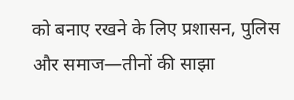को बनाए रखने के लिए प्रशासन, पुलिस और समाज—तीनों की साझा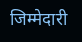जिम्मेदारी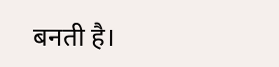बनती है।